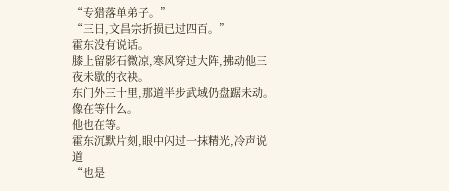“专猎落单弟子。”
“三日,文昌宗折损已过四百。”
霍东没有说话。
膝上留影石微凉,寒风穿过大阵,拂动他三夜未歇的衣袂。
东门外三十里,那道半步武域仍盘踞未动。
像在等什么。
他也在等。
霍东沉默片刻,眼中闪过一抹精光,冷声说道
“也是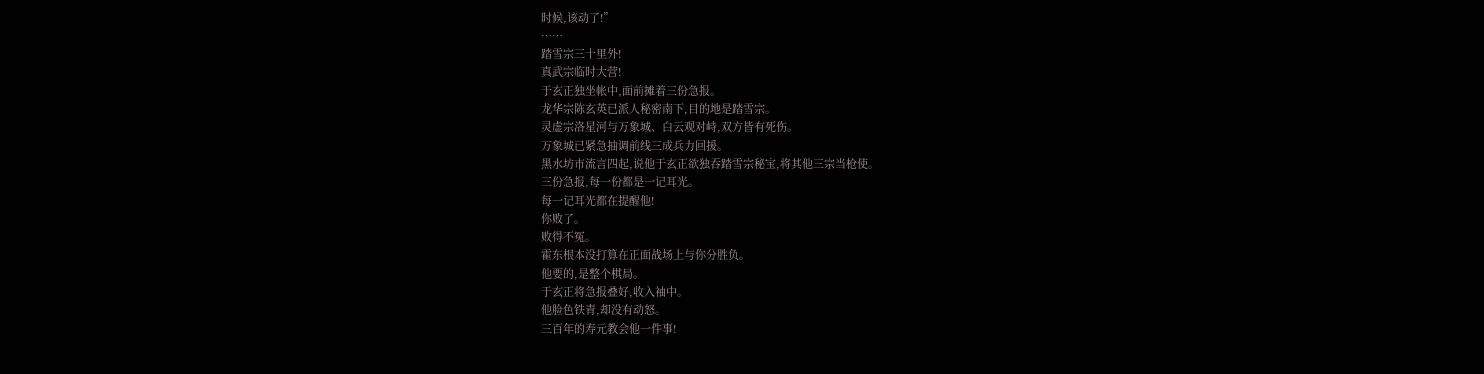时候,该动了!”
……
踏雪宗三十里外!
真武宗临时大营!
于玄正独坐帐中,面前摊着三份急报。
龙华宗陈玄英已派人秘密南下,目的地是踏雪宗。
灵虚宗洛星河与万象城、白云观对峙,双方皆有死伤。
万象城已紧急抽调前线三成兵力回援。
黑水坊市流言四起,说他于玄正欲独吞踏雪宗秘宝,将其他三宗当枪使。
三份急报,每一份都是一记耳光。
每一记耳光都在提醒他!
你败了。
败得不冤。
霍东根本没打算在正面战场上与你分胜负。
他要的,是整个棋局。
于玄正将急报叠好,收入袖中。
他脸色铁青,却没有动怒。
三百年的寿元教会他一件事!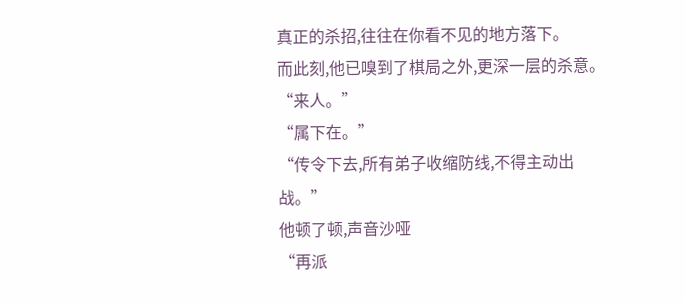真正的杀招,往往在你看不见的地方落下。
而此刻,他已嗅到了棋局之外,更深一层的杀意。
“来人。”
“属下在。”
“传令下去,所有弟子收缩防线,不得主动出战。”
他顿了顿,声音沙哑
“再派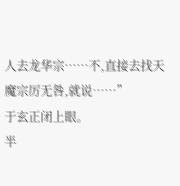人去龙华宗……不,直接去找天魔宗厉无咎,就说……”
于玄正闭上眼。
半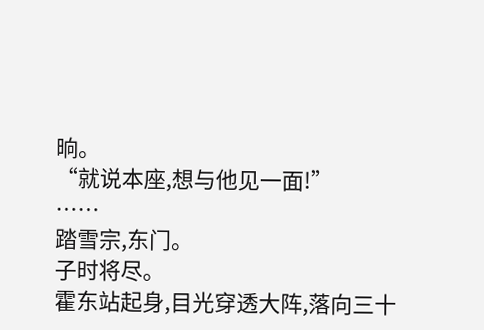晌。
“就说本座,想与他见一面!”
……
踏雪宗,东门。
子时将尽。
霍东站起身,目光穿透大阵,落向三十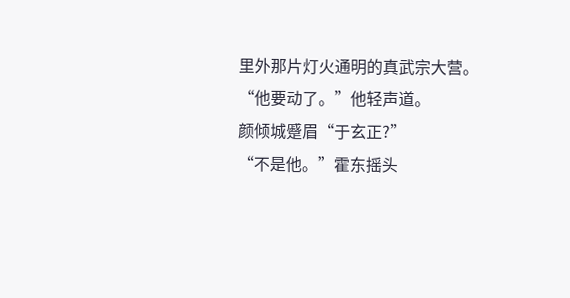里外那片灯火通明的真武宗大营。
“他要动了。”他轻声道。
颜倾城蹙眉“于玄正?”
“不是他。”霍东摇头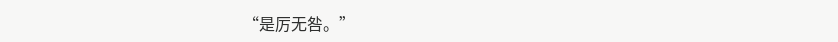“是厉无咎。”